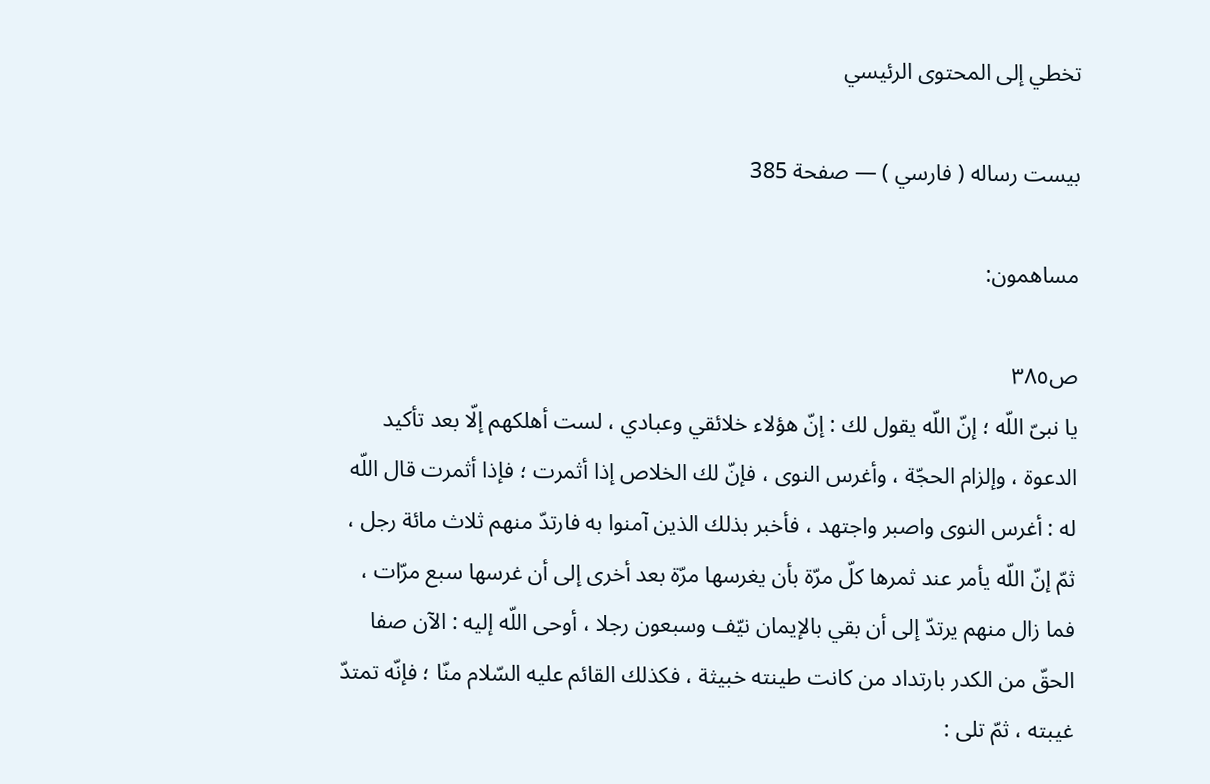تخطي إلى المحتوى الرئيسي

بيست رساله ( فارسي ) — صفحة 385

مساهمون:

ص٣٨٥
يا نبىّ اللّه ؛ إنّ اللّه يقول لك : إنّ هؤلاء خلائقي وعبادي ، لست أهلكهم إلّا بعد تأكيد الدعوة ، وإلزام الحجّة ، وأغرس النوى ، فإنّ لك الخلاص إذا أثمرت ؛ فإذا أثمرت قال اللّه له : أغرس النوى واصبر واجتهد ، فأخبر بذلك الذين آمنوا به فارتدّ منهم ثلاث مائة رجل ، ثمّ إنّ اللّه يأمر عند ثمرها كلّ مرّة بأن يغرسها مرّة بعد أخرى إلى أن غرسها سبع مرّات ، فما زال منهم يرتدّ إلى أن بقي بالإيمان نيّف وسبعون رجلا ، أوحى اللّه إليه : الآن صفا الحقّ من الكدر بارتداد من كانت طينته خبيثة ، فكذلك القائم عليه السّلام منّا ؛ فإنّه تمتدّ غيبته ، ثمّ تلى :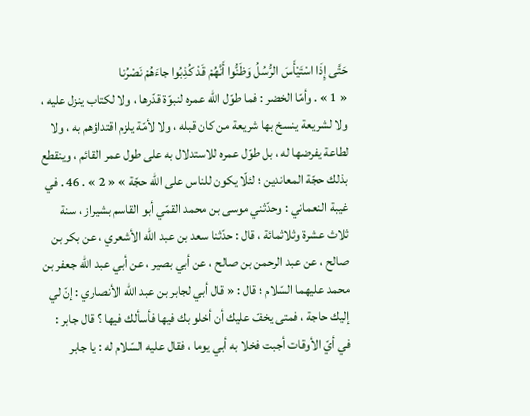حَتَّى إِذَا اسْتَيْأَسَ الرُّسُلُ وَظَنُّوا أَنَّهُمْ قَدْ كُذِبُوا جاءَهُمْ نَصْرُنا
« 1 » . وأمّا الخضر : فما طوّل اللّه عمره لنبوّة قدّرها ، ولا لكتاب ينزل عليه ، ولا لشريعة ينسخ بها شريعة من كان قبله ، ولا لأمّة يلزم اقتداؤهم به ، ولا لطاعة يفرضها له ، بل طوّل عمره للاستدلال به على طول عمر القائم ، وينقطع بذلك حجّة المعاندين ؛ لئلّا يكون للناس على اللّه حجّة » « 2 » . 46 . في غيبة النعماني : وحدّثني موسى بن محمد القمّي أبو القاسم بشيراز ، سنة ثلاث عشرة وثلاثمائة ، قال : حدّثنا سعد بن عبد اللّه الأشعري ، عن بكر بن صالح ، عن عبد الرحمن بن صالح ، عن أبي بصير ، عن أبي عبد اللّه جعفر بن محمد عليهما السّلام ؛ قال : « قال أبي لجابر بن عبد اللّه الأنصاري : إنّ لي إليك حاجة ، فمتى يخفّ عليك أن أخلو بك فيها فأسألك فيها ؟ قال جابر : في أيّ الأوقات أجبت فخلا به أبي يوما ، فقال عليه السّلام له : يا جابر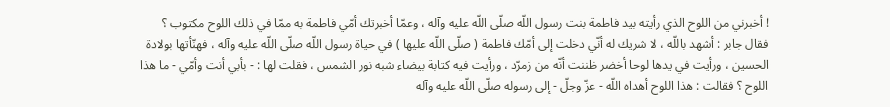! أخبرني من اللوح الذي رأيته بيد فاطمة بنت رسول اللّه صلّى اللّه عليه وآله ، وعمّا أخبرتك أمّي فاطمة به ممّا في ذلك اللوح مكتوب ؟ فقال جابر : أشهد باللّه ، لا شريك له أنّي دخلت إلى أمّك فاطمة ( صلّى اللّه عليها ) في حياة رسول اللّه صلّى اللّه عليه وآله ، فهنّأتها بولادة الحسين ، ورأيت في يدها لوحا أخضر ظننت أنّه من زمرّد ، ورأيت فيه كتابة بيضاء شبه نور الشمس ، فقلت لها : - بأبي أنت وأمّي - ما هذا اللوح ؟ فقالت : هذا اللوح أهداه اللّه - عزّ وجلّ - إلى رسوله صلّى اللّه عليه وآله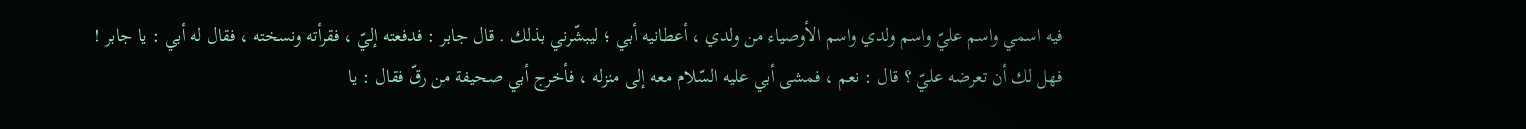فيه اسمي واسم عليّ واسم ولدي واسم الأوصياء من ولدي ، أعطانيه أبي ؛ ليبشّرني بذلك . قال جابر : فدفعته إليّ ، فقرأته ونسخته ، فقال له أبي : يا جابر ! فهل لك أن تعرضه عليّ ؟ قال : نعم ، فمشى أبي عليه السّلام معه إلى منزله ، فأخرج أبي صحيفة من رقّ فقال : يا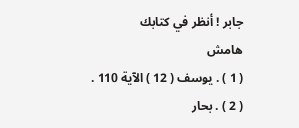جابر ! أنظر في كتابك
هامش
( 1 ) . يوسف ( 12 ) الآية 110 . ( 2 ) . بحار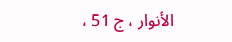الأنوار ، ج 51 ،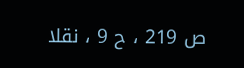ص 219 ، ح 9 ، نقلا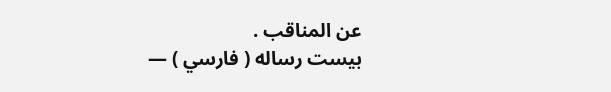عن المناقب .
بيست رساله ( فارسي ) —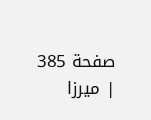صفحة 385 | ميرزا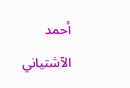أحمد الآشتياني